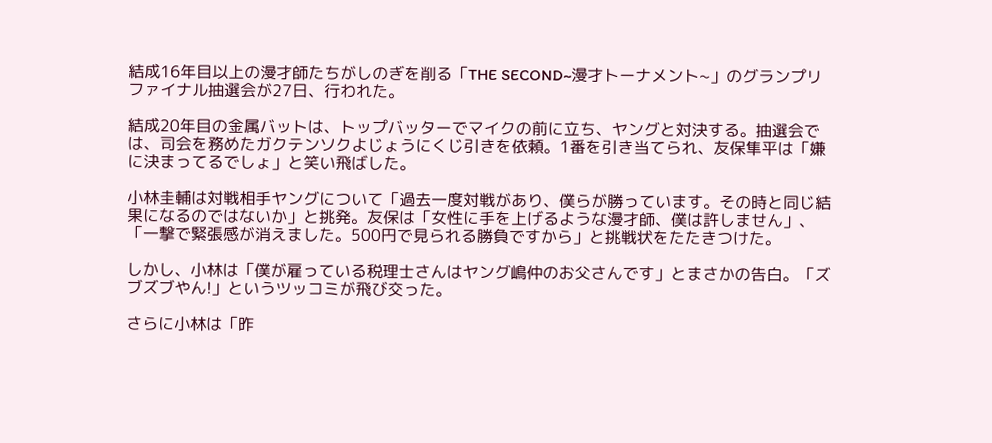結成16年目以上の漫才師たちがしのぎを削る「THE SECOND~漫才トーナメント~」のグランプリファイナル抽選会が27日、行われた。

結成20年目の金属バットは、トップバッターでマイクの前に立ち、ヤングと対決する。抽選会では、司会を務めたガクテンソクよじょうにくじ引きを依頼。1番を引き当てられ、友保隼平は「嫌に決まってるでしょ」と笑い飛ばした。

小林圭輔は対戦相手ヤングについて「過去一度対戦があり、僕らが勝っています。その時と同じ結果になるのではないか」と挑発。友保は「女性に手を上げるような漫才師、僕は許しません」、「一撃で緊張感が消えました。500円で見られる勝負ですから」と挑戦状をたたきつけた。

しかし、小林は「僕が雇っている税理士さんはヤング嶋仲のお父さんです」とまさかの告白。「ズブズブやん!」というツッコミが飛び交った。

さらに小林は「昨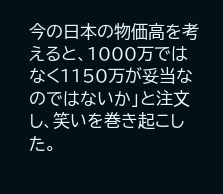今の日本の物価高を考えると、1000万ではなく1150万が妥当なのではないか」と注文し、笑いを巻き起こした。